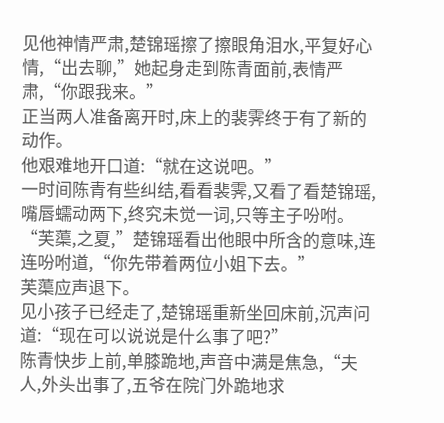见他神情严肃,楚锦瑶擦了擦眼角泪水,平复好心情,“出去聊,”她起身走到陈青面前,表情严肃,“你跟我来。”
正当两人准备离开时,床上的裴霁终于有了新的动作。
他艰难地开口道:“就在这说吧。”
一时间陈青有些纠结,看看裴霁,又看了看楚锦瑶,嘴唇蠕动两下,终究未觉一词,只等主子吩咐。
“芙蕖,之夏,”楚锦瑶看出他眼中所含的意味,连连吩咐道,“你先带着两位小姐下去。”
芙蕖应声退下。
见小孩子已经走了,楚锦瑶重新坐回床前,沉声问道:“现在可以说说是什么事了吧?”
陈青快步上前,单膝跪地,声音中满是焦急,“夫人,外头出事了,五爷在院门外跪地求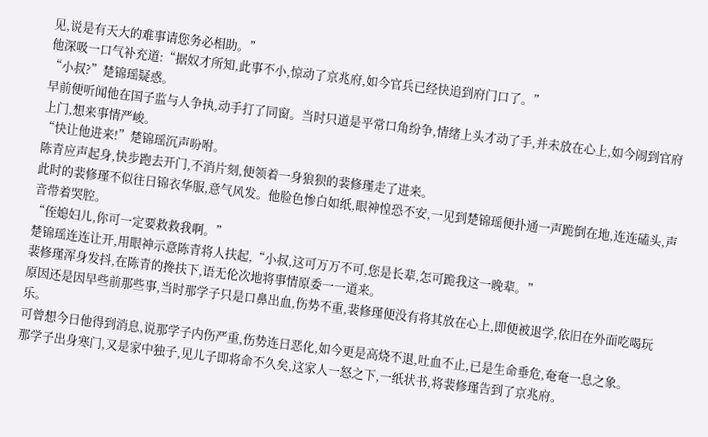见,说是有天大的难事请您务必相助。”
他深吸一口气补充道:“据奴才所知,此事不小,惊动了京兆府,如今官兵已经快追到府门口了。”
“小叔?”楚锦瑶疑惑。
早前便听闻他在国子监与人争执,动手打了同窗。当时只道是平常口角纷争,情绪上头才动了手,并未放在心上,如今闹到官府上门,想来事情严峻。
“快让他进来!”楚锦瑶沉声吩咐。
陈青应声起身,快步跑去开门,不消片刻,便领着一身狼狈的裴修瑾走了进来。
此时的裴修瑾不似往日锦衣华服,意气风发。他脸色惨白如纸,眼神惶恐不安,一见到楚锦瑶便扑通一声跪倒在地,连连磕头,声音带着哭腔。
“侄媳妇儿,你可一定要救救我啊。”
楚锦瑶连连让开,用眼神示意陈青将人扶起,“小叔,这可万万不可,您是长辈,怎可跪我这一晚辈。”
裴修瑾浑身发抖,在陈青的搀扶下,语无伦次地将事情原委一一道来。
原因还是因早些前那些事,当时那学子只是口鼻出血,伤势不重,裴修瑾便没有将其放在心上,即便被退学,依旧在外面吃喝玩乐。
可曾想今日他得到消息,说那学子内伤严重,伤势连日恶化,如今更是高烧不退,吐血不止,已是生命垂危,奄奄一息之象。
那学子出身寒门,又是家中独子,见儿子即将命不久矣,这家人一怒之下,一纸状书,将裴修瑾告到了京兆府。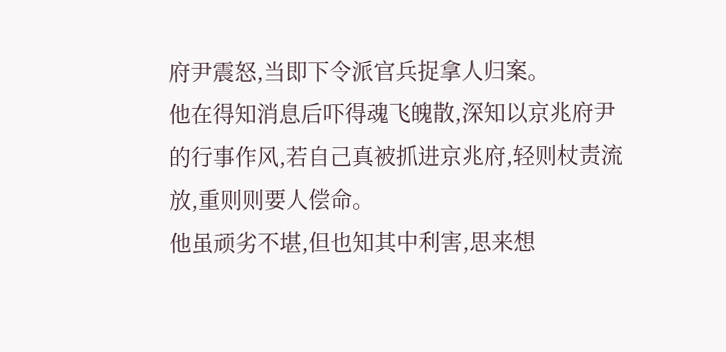府尹震怒,当即下令派官兵捉拿人归案。
他在得知消息后吓得魂飞魄散,深知以京兆府尹的行事作风,若自己真被抓进京兆府,轻则杖责流放,重则则要人偿命。
他虽顽劣不堪,但也知其中利害,思来想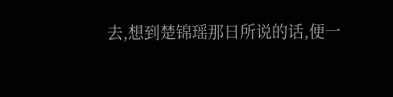去,想到楚锦瑶那日所说的话,便一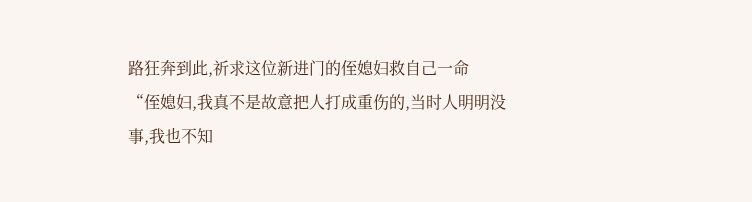路狂奔到此,祈求这位新进门的侄媳妇救自己一命
“侄媳妇,我真不是故意把人打成重伤的,当时人明明没事,我也不知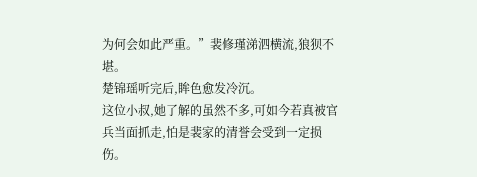为何会如此严重。”裴修瑾涕泗横流,狼狈不堪。
楚锦瑶听完后,眸色愈发冷沉。
这位小叔,她了解的虽然不多,可如今若真被官兵当面抓走,怕是裴家的清誉会受到一定损伤。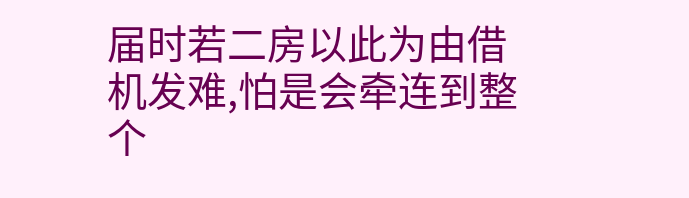届时若二房以此为由借机发难,怕是会牵连到整个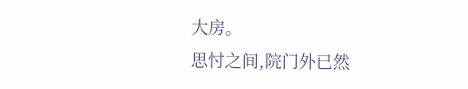大房。
思忖之间,院门外已然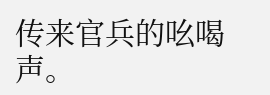传来官兵的吆喝声。